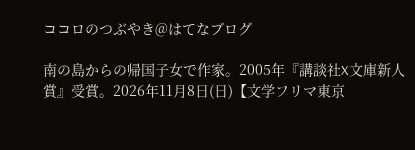ココロのつぶやき@はてなブログ

南の島からの帰国子女で作家。2005年『講談社X文庫新人賞』受賞。2026年11月8日(日)【文学フリマ東京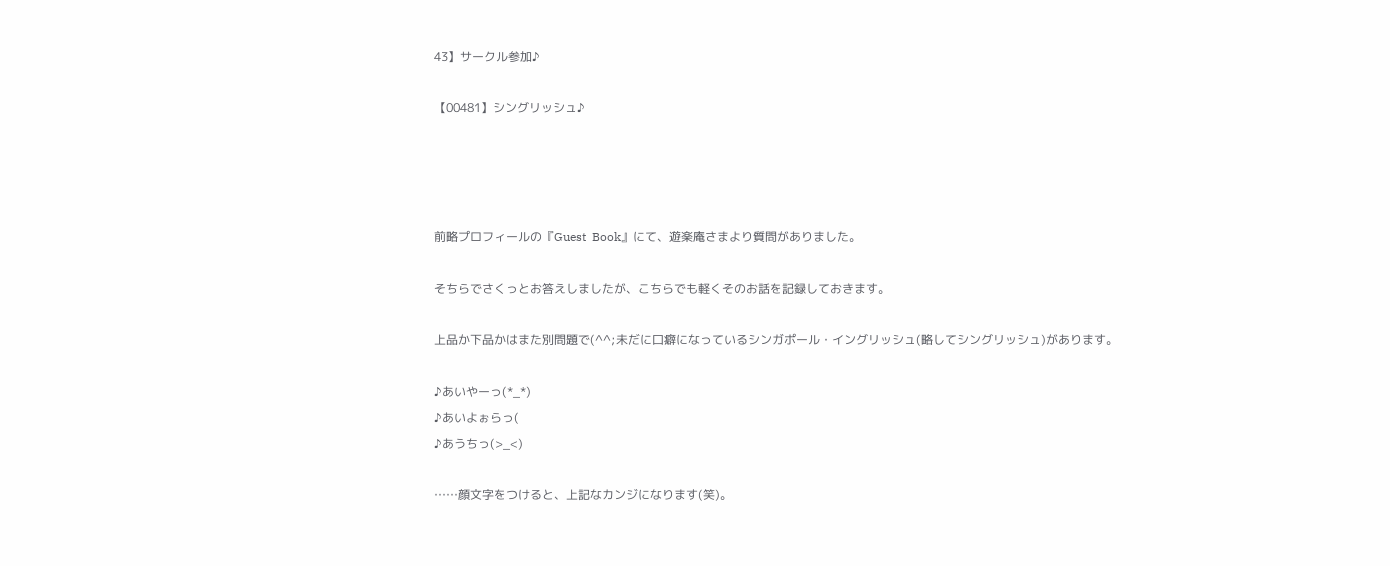43】サークル参加♪

【00481】シングリッシュ♪




前略プロフィールの『Guest  Book』にて、遊楽庵さまより質問がありました。

そちらでさくっとお答えしましたが、こちらでも軽くそのお話を記録しておきます。

上品か下品かはまた別問題で(^^;未だに口癖になっているシンガポール・イングリッシュ(略してシングリッシュ)があります。

♪あいやーっ(*_*)
♪あいよぉらっ(
♪あうちっ(>_<)

……顔文字をつけると、上記なカンジになります(笑)。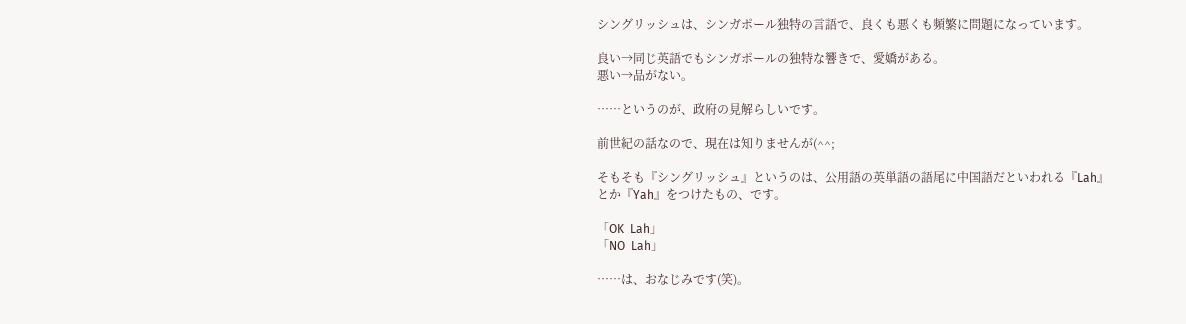シングリッシュは、シンガポール独特の言語で、良くも悪くも頻繁に問題になっています。

良い→同じ英語でもシンガポールの独特な響きで、愛嬌がある。
悪い→品がない。

……というのが、政府の見解らしいです。

前世紀の話なので、現在は知りませんが(^^;

そもそも『シングリッシュ』というのは、公用語の英単語の語尾に中国語だといわれる『Lah』とか『Yah』をつけたもの、です。

「OK  Lah」
「NO  Lah」

……は、おなじみです(笑)。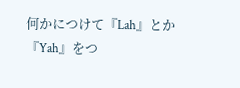何かにつけて『Lah』とか『Yah』をつ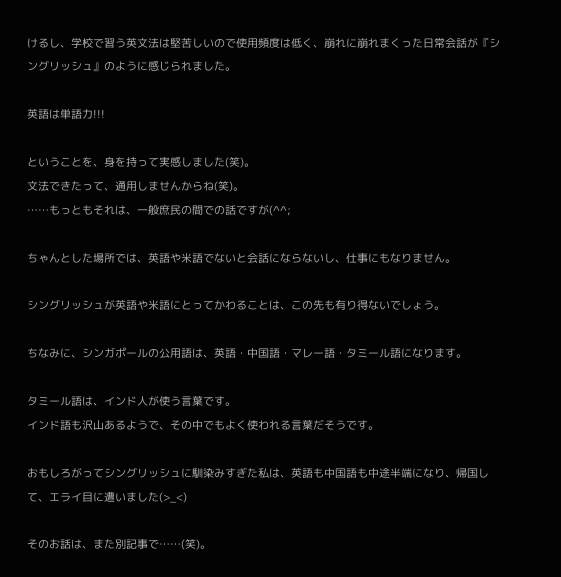けるし、学校で習う英文法は堅苦しいので使用頻度は低く、崩れに崩れまくった日常会話が『シングリッシュ』のように感じられました。

英語は単語力!!!

ということを、身を持って実感しました(笑)。
文法できたって、通用しませんからね(笑)。
……もっともそれは、一般庶民の間での話ですが(^^;

ちゃんとした場所では、英語や米語でないと会話にならないし、仕事にもなりません。

シングリッシュが英語や米語にとってかわることは、この先も有り得ないでしょう。

ちなみに、シンガポールの公用語は、英語・中国語・マレー語・タミール語になります。

タミール語は、インド人が使う言葉です。
インド語も沢山あるようで、その中でもよく使われる言葉だそうです。

おもしろがってシングリッシュに馴染みすぎた私は、英語も中国語も中途半端になり、帰国して、エライ目に遭いました(>_<)

そのお話は、また別記事で……(笑)。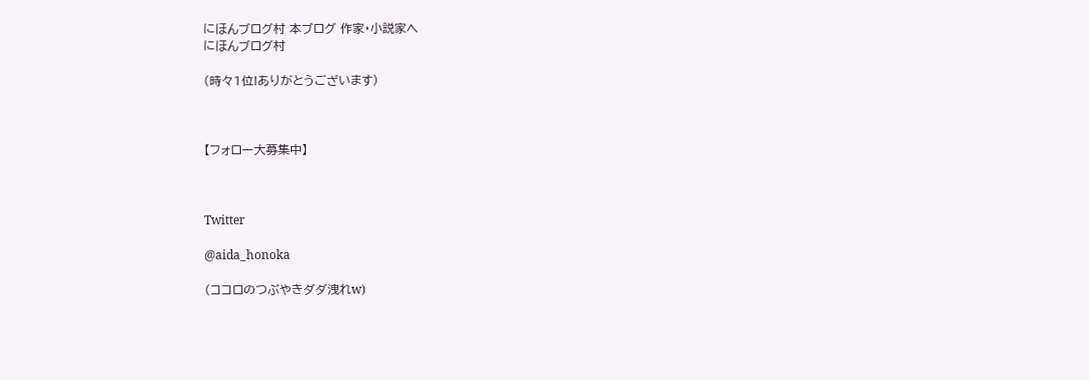にほんブログ村 本ブログ 作家・小説家へ
にほんブログ村

(時々1位!ありがとうございます)



【フォロー大募集中】



Twitter

@aida_honoka

(ココロのつぶやきダダ洩れw)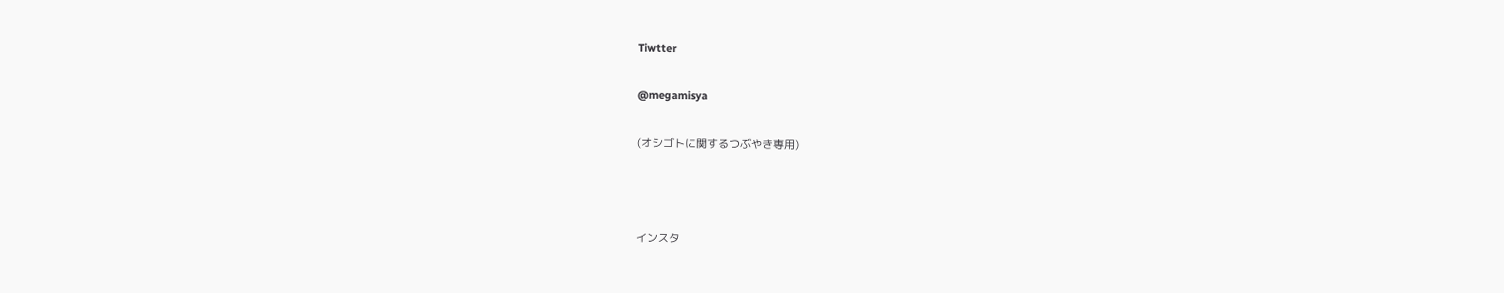Tiwtter

@megamisya

(オシゴトに関するつぶやき専用)



インスタ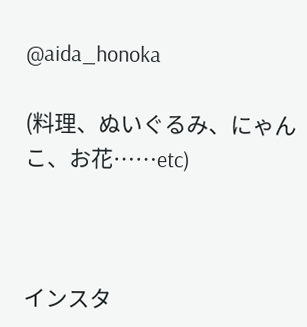@aida_honoka

(料理、ぬいぐるみ、にゃんこ、お花……etc)



インスタ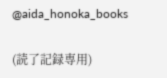@aida_honoka_books

(読了記録専用)